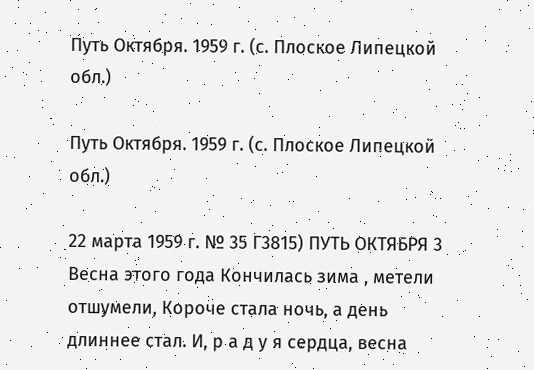Путь Октября. 1959 г. (с. Плоское Липецкой обл.)

Путь Октября. 1959 г. (с. Плоское Липецкой обл.)

22 марта 1959 г. № 35 Г3815) ПУТЬ ОКТЯБРЯ 3 Весна этого года Кончилась зима , метели отшумели, Короче стала ночь, а день длиннее стал. И, р а д у я сердца, весна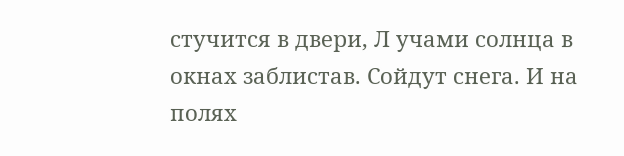стучится в двери, Л учами солнца в окнах заблистав. Сойдут снега. И на полях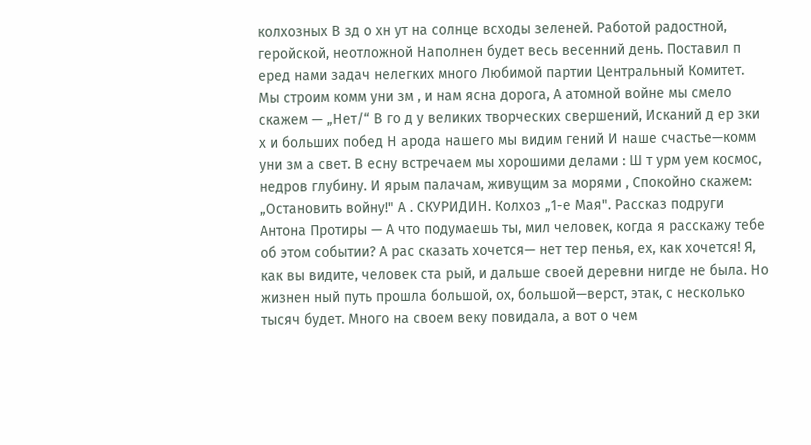колхозных В зд о хн ут на солнце всходы зеленей. Работой радостной, геройской, неотложной Наполнен будет весь весенний день. Поставил п еред нами задач нелегких много Любимой партии Центральный Комитет. Мы строим комм уни зм , и нам ясна дорога, А атомной войне мы смело скажем — „Нет/“ В го д у великих творческих свершений, Исканий д ер зки х и больших побед Н арода нашего мы видим гений И наше счастье—комм уни зм а свет. В есну встречаем мы хорошими делами : Ш т урм уем космос, недров глубину. И ярым палачам, живущим за морями , Спокойно скажем: „Остановить войну!" А . СКУРИДИН. Колхоз „1-е Мая". Рассказ подруги Антона Протиры — А что подумаешь ты, мил человек, когда я расскажу тебе об этом событии? А рас сказать хочется— нет тер пенья, ех, как хочется! Я, как вы видите, человек ста рый, и дальше своей деревни нигде не была. Но жизнен ный путь прошла большой, ох, большой—верст, этак, с несколько тысяч будет. Много на своем веку повидала, а вот о чем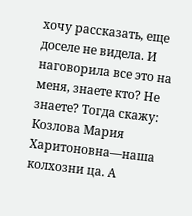хочу рассказать, еще доселе не видела. И наговорила все это на меня, знаете кто? Не знаете? Тогда скажу: Козлова Мария Харитоновна—наша колхозни ца. А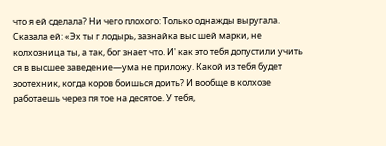что я ей сделала? Ни чего плохого: Только однажды выругала. Сказала ей: «Эх ты г лодырь, зазнайка выс шей марки, не колхозница ты, а так, бог знает что. И' как это тебя допустили учить ся в высшее заведение—ума не приложу. Какой из тебя будет зоотехник, когда коров боишься доить? И вообще в колхозе работаешь через пя тое на десятое. У тебя,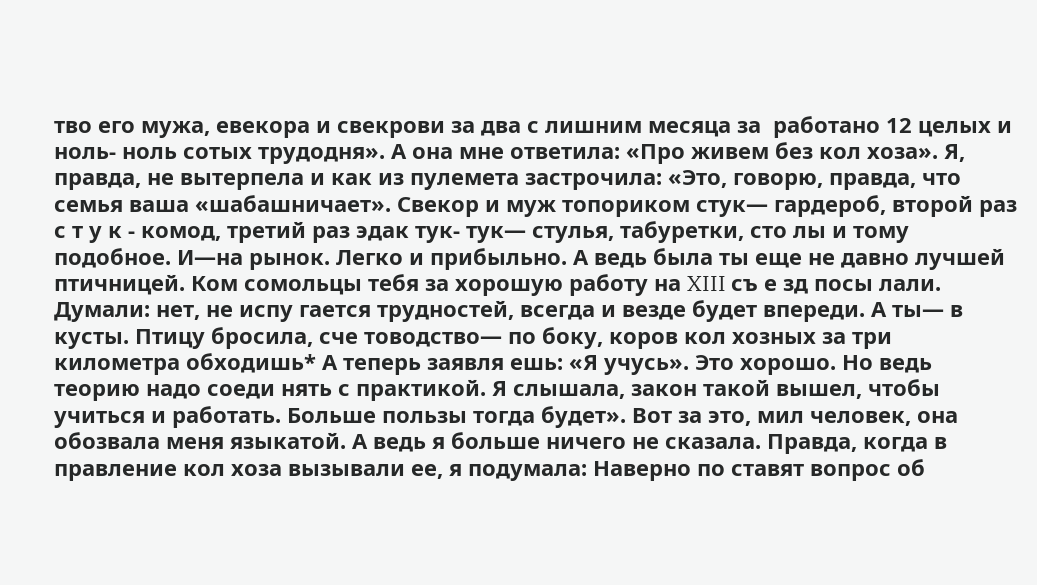тво его мужа, евекора и свекрови за два с лишним месяца за  работано 12 целых и ноль- ноль сотых трудодня». А она мне ответила: «Про живем без кол хоза». Я, правда, не вытерпела и как из пулемета застрочила: «Это, говорю, правда, что семья ваша «шабашничает». Свекор и муж топориком стук— гардероб, второй раз с т у к - комод, третий раз эдак тук- тук— стулья, табуретки, сто лы и тому подобное. И—на рынок. Легко и прибыльно. А ведь была ты еще не давно лучшей птичницей. Ком сомольцы тебя за хорошую работу на XIII съ е зд посы лали. Думали: нет, не испу гается трудностей, всегда и везде будет впереди. А ты— в кусты. Птицу бросила, сче товодство— по боку, коров кол хозных за три километра обходишь* А теперь заявля ешь: «Я учусь». Это хорошо. Но ведь теорию надо соеди нять с практикой. Я слышала, закон такой вышел, чтобы учиться и работать. Больше пользы тогда будет». Вот за это, мил человек, она обозвала меня языкатой. А ведь я больше ничего не сказала. Правда, когда в правление кол хоза вызывали ее, я подумала: Наверно по ставят вопрос об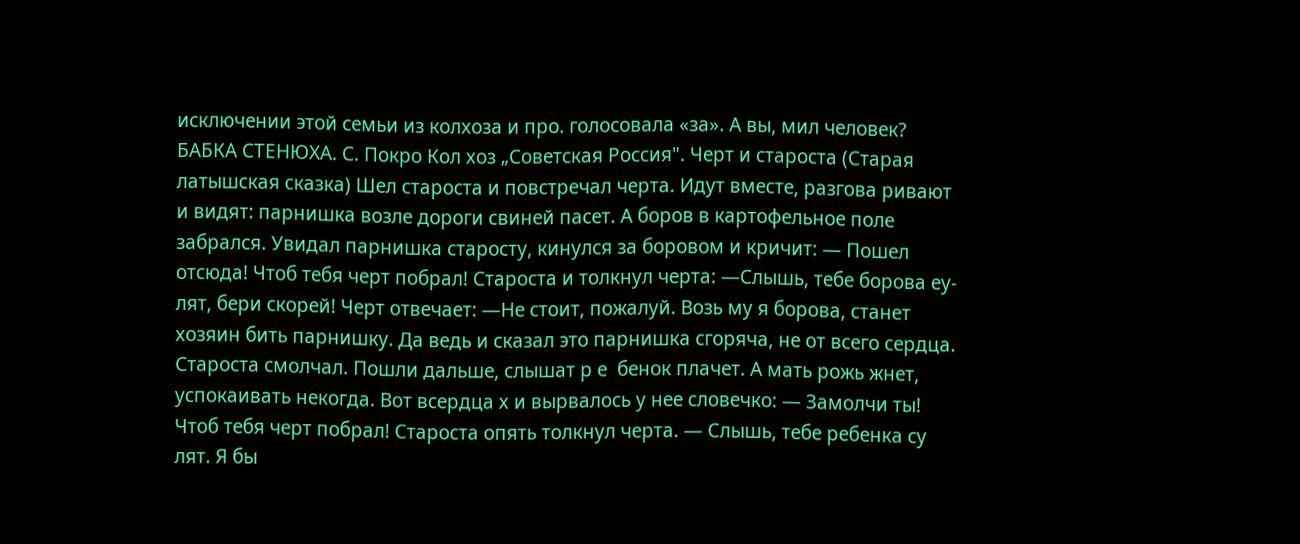исключении этой семьи из колхоза и про. голосовала «за». А вы, мил человек? БАБКА СТЕНЮХА. С. Покро Кол хоз „Советская Россия". Черт и староста (Старая латышская сказка) Шел староста и повстречал черта. Идут вместе, разгова ривают и видят: парнишка возле дороги свиней пасет. А боров в картофельное поле забрался. Увидал парнишка старосту, кинулся за боровом и кричит: — Пошел отсюда! Чтоб тебя черт побрал! Староста и толкнул черта: —Слышь, тебе борова еу- лят, бери скорей! Черт отвечает: —Не стоит, пожалуй. Возь му я борова, станет хозяин бить парнишку. Да ведь и сказал это парнишка сгоряча, не от всего сердца. Староста смолчал. Пошли дальше, слышат р е  бенок плачет. А мать рожь жнет, успокаивать некогда. Вот всердца х и вырвалось у нее словечко: — Замолчи ты! Чтоб тебя черт побрал! Староста опять толкнул черта. — Слышь, тебе ребенка су лят. Я бы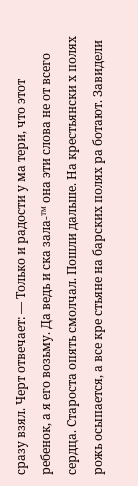сразу взял. Черт отвечает: — Только и радости у ма тери, что этот ребенок, а я его возьму. Да ведь и ска зала-™ она эти слова не от всего сердца. Староста опять смолчал. Пошли дальше. На крестьянски х полях рожь осыпается, а все кре стьяне на барских полях ра ботают. Завидели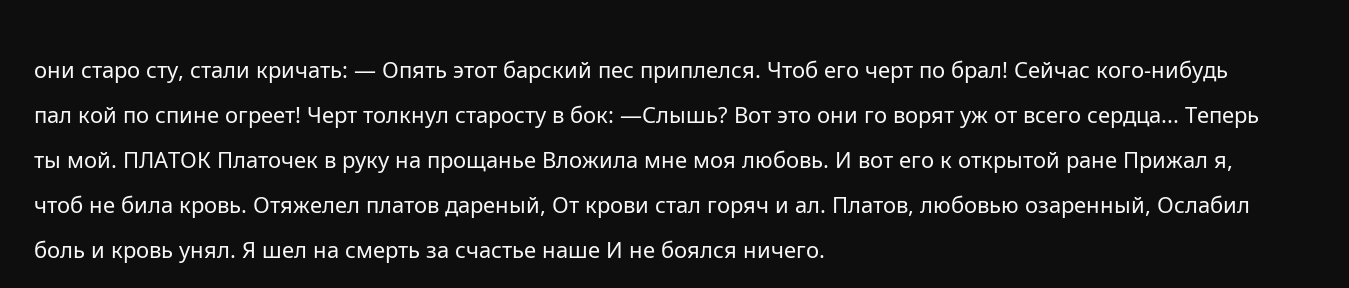они старо сту, стали кричать: — Опять этот барский пес приплелся. Чтоб его черт по брал! Сейчас кого-нибудь пал кой по спине огреет! Черт толкнул старосту в бок: —Слышь? Вот это они го ворят уж от всего сердца... Теперь ты мой. ПЛАТОК Платочек в руку на прощанье Вложила мне моя любовь. И вот его к открытой ране Прижал я, чтоб не била кровь. Отяжелел платов дареный, От крови стал горяч и ал. Платов, любовью озаренный, Ослабил боль и кровь унял. Я шел на смерть за счастье наше И не боялся ничего.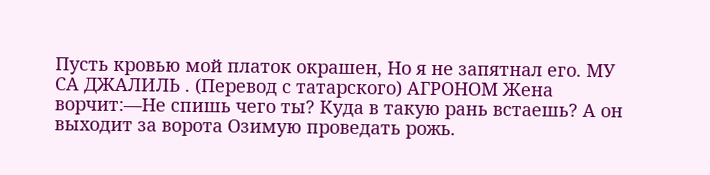Пусть кровью мой платок окрашен, Но я не запятнал его. МУ СА ДЖАЛИЛЬ . (Перевод с татарского) АГРОНОМ Жена ворчит:—Не спишь чего ты? Куда в такую рань встаешь? А он выходит за ворота Озимую проведать рожь.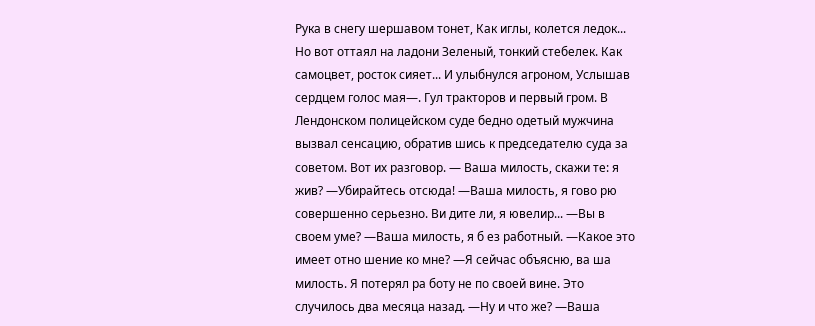Рука в снегу шершавом тонет, Как иглы, колется ледок... Но вот оттаял на ладони Зеленый, тонкий стебелек. Как самоцвет, росток сияет... И улыбнулся агроном, Услышав сердцем голос мая—. Гул тракторов и первый гром. В Лендонском полицейском суде бедно одетый мужчина вызвал сенсацию, обратив шись к председателю суда за советом. Вот их разговор. — Ваша милость, скажи те: я жив? —Убирайтесь отсюда! —Ваша милость, я гово рю совершенно серьезно. Ви дите ли, я ювелир... —Вы в своем уме? —Ваша милость, я б ез работный. —Какое это имеет отно шение ко мне? —Я сейчас объясню, ва ша милость. Я потерял ра боту не по своей вине. Это случилось два месяца назад. —Ну и что же? —Ваша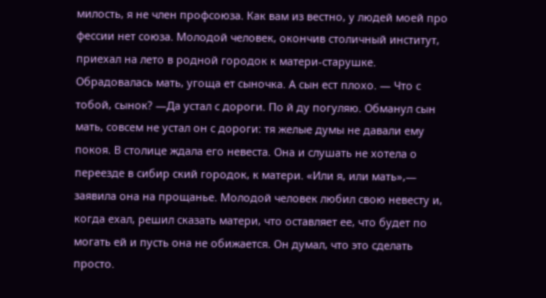милость, я не член профсоюза. Как вам из вестно, у людей моей про фессии нет союза. Молодой человек, окончив столичный институт, приехал на лето в родной городок к матери-старушке. Обрадовалась мать, угоща ет сыночка. А сын ест плохо. — Что с тобой, сынок? —Да устал с дороги. По й ду погуляю. Обманул сын мать, совсем не устал он с дороги: тя желые думы не давали ему покоя. В столице ждала его невеста. Она и слушать не хотела о переезде в сибир ский городок, к матери. «Или я, или мать»,— заявила она на прощанье. Молодой человек любил свою невесту и, когда ехал, решил сказать матери, что оставляет ее, что будет по могать ей и пусть она не обижается. Он думал, что это сделать просто.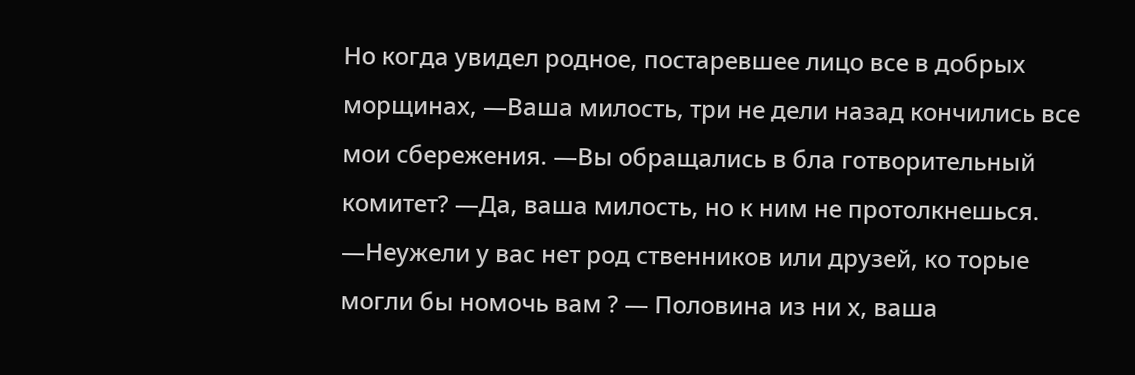Но когда увидел родное, постаревшее лицо все в добрых морщинах, —Ваша милость, три не дели назад кончились все мои сбережения. —Вы обращались в бла готворительный комитет? —Да, ваша милость, но к ним не протолкнешься. —Неужели у вас нет род ственников или друзей, ко торые могли бы номочь вам ? — Половина из ни х, ваша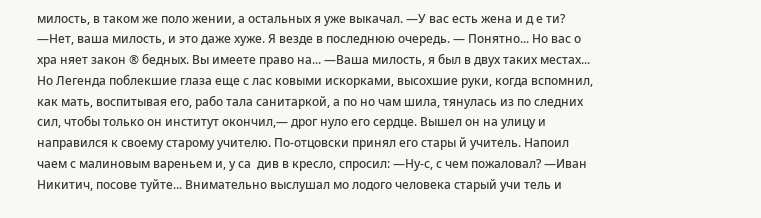милость, в таком же поло жении, а остальных я уже выкачал. —У вас есть жена и д е ти? —Нет, ваша милость, и это даже хуже. Я везде в последнюю очередь. — Понятно... Но вас о хра няет закон ® бедных. Вы имеете право на... —Ваша милость, я был в двух таких местах... Но Легенда поблекшие глаза еще с лас ковыми искорками, высохшие руки, когда вспомнил, как мать, воспитывая его, рабо тала санитаркой, а по но чам шила, тянулась из по следних сил, чтобы только он институт окончил,— дрог нуло его сердце. Вышел он на улицу и направился к своему старому учителю. По-отцовски принял его стары й учитель. Напоил чаем с малиновым вареньем и, у са  див в кресло, спросил: —Ну-с, с чем пожаловал? —Иван Никитич, посове туйте... Внимательно выслушал мо лодого человека старый учи тель и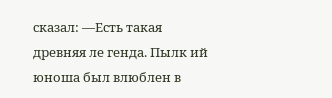сказал: —Есть такая древняя ле генда. Пылк ий юноша был влюблен в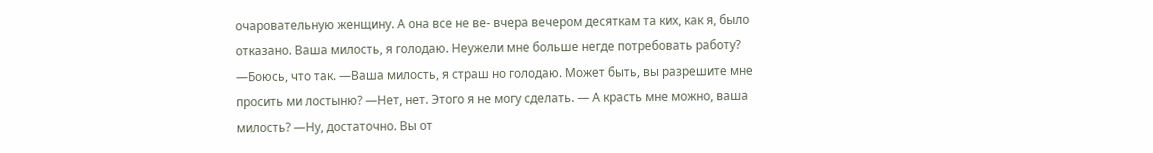очаровательную женщину. А она все не ве- вчера вечером десяткам та ких, как я, было отказано. Ваша милость, я голодаю. Неужели мне больше негде потребовать работу? —Боюсь, что так. —Ваша милость, я страш но голодаю. Может быть, вы разрешите мне просить ми лостыню? —Нет, нет. Этого я не могу сделать. — А красть мне можно, ваша милость? —Ну, достаточно. Вы от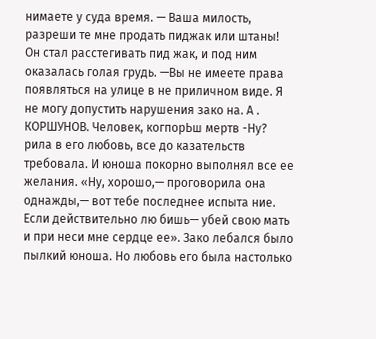нимаете у суда время. — Ваша милость, разреши те мне продать пиджак или штаны! Он стал расстегивать пид жак, и под ним оказалась голая грудь. —Вы не имеете права появляться на улице в не приличном виде. Я не могу допустить нарушения зако на. А . КОРШУНОВ. Человек, когпорЬш мертв -Ну? рила в его любовь, все до казательств требовала. И юноша покорно выполнял все ее желания. «Ну, хорошо,— проговорила она однажды,— вот тебе последнее испыта ние. Если действительно лю бишь— убей свою мать и при неси мне сердце ее». Зако лебался было пылкий юноша. Но любовь его была настолько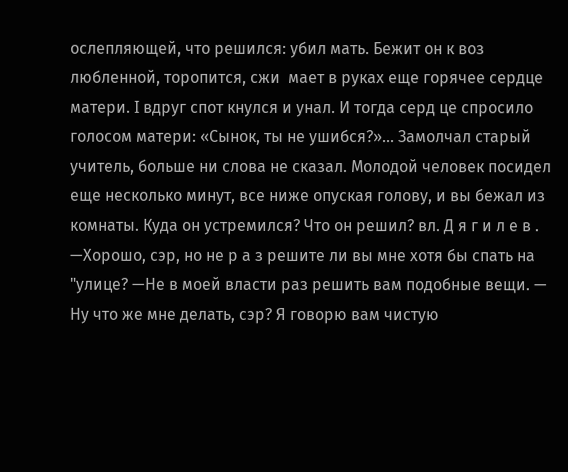ослепляющей, что решился: убил мать. Бежит он к воз любленной, торопится, сжи  мает в руках еще горячее сердце матери. I вдруг спот кнулся и унал. И тогда серд це спросило голосом матери: «Сынок, ты не ушибся?»... Замолчал старый учитель, больше ни слова не сказал. Молодой человек посидел еще несколько минут, все ниже опуская голову, и вы бежал из комнаты. Куда он устремился? Что он решил? вл. Д я г и л е в . —Хорошо, сэр, но не р а з решите ли вы мне хотя бы спать на "улице? —Не в моей власти раз решить вам подобные вещи. — Ну что же мне делать, сэр? Я говорю вам чистую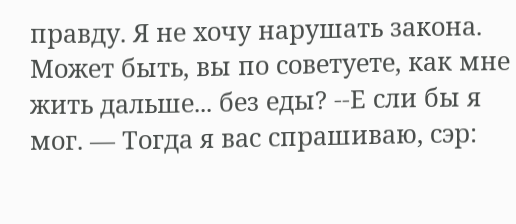правду. Я не хочу нарушать закона. Может быть, вы по советуете, как мне жить дальше... без еды? --Е сли бы я мог. — Тогда я вас спрашиваю, сэр: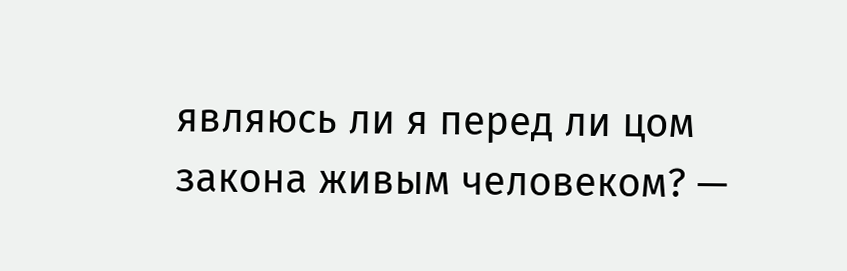являюсь ли я перед ли цом закона живым человеком? —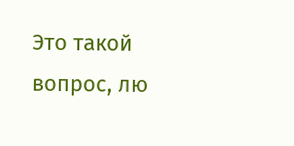Это такой вопрос, лю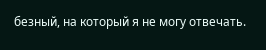безный, на который я не могу отвечать.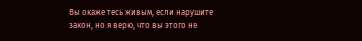Вы окаже тесь живым, если нарушите закон, но я верю, что вы этого не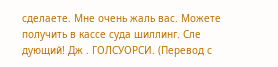сделаете. Мне очень жаль вас. Можете получить в кассе суда шиллинг. Сле дующий! Дж . ГОЛСУОРСИ. (Перевод с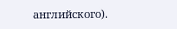английского).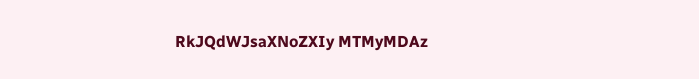RkJQdWJsaXNoZXIy MTMyMDAz